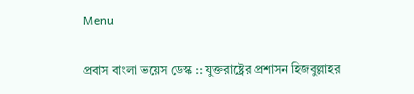Menu

প্রবাস বাংলা ভয়েস ডেস্ক :: যুক্তরাষ্ট্রের প্রশাসন হিজবুল্লাহর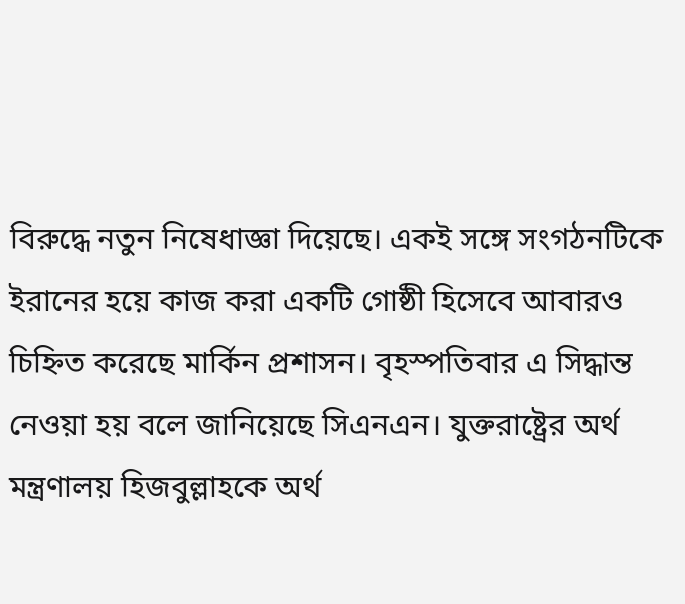বিরুদ্ধে নতুন নিষেধাজ্ঞা দিয়েছে। একই সঙ্গে সংগঠনটিকে ইরানের হয়ে কাজ করা একটি গোষ্ঠী হিসেবে আবারও চিহ্নিত করেছে মার্কিন প্রশাসন। বৃহস্পতিবার এ সিদ্ধান্ত নেওয়া হয় বলে জানিয়েছে সিএনএন। যুক্তরাষ্ট্রের অর্থ মন্ত্রণালয় হিজবুল্লাহকে অর্থ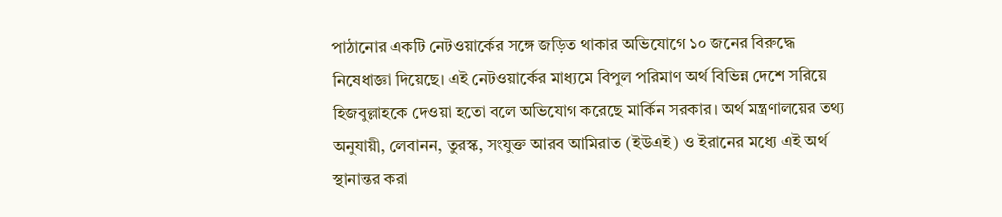পাঠানোর একটি নেটওয়ার্কের সঙ্গে জড়িত থাকার অভিযোগে ১০ জনের বিরুদ্ধে নিষেধাজ্ঞা দিয়েছে। এই নেটওয়ার্কের মাধ্যমে বিপুল পরিমাণ অর্থ বিভিন্ন দেশে সরিয়ে হিজবুল্লাহকে দেওয়া হতো বলে অভিযোগ করেছে মার্কিন সরকার। অর্থ মন্ত্রণালয়ের তথ্য অনুযায়ী, লেবানন, তুরস্ক, সংযুক্ত আরব আমিরাত (ইউএই) ও ইরানের মধ্যে এই অর্থ স্থানান্তর করা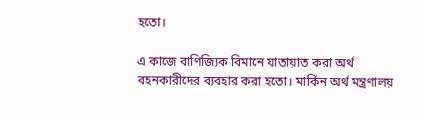হতো।

এ কাজে বাণিজ্যিক বিমানে যাতায়াত করা অর্থ বহনকারীদের ব্যবহার করা হতো। মার্কিন অর্থ মন্ত্রণালয়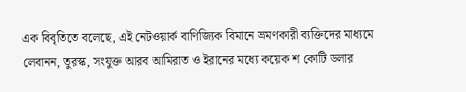এক বিবৃতিতে বলেছে, এই নেটওয়ার্ক বাণিজ্যিক বিমানে ভ্রমণকারী ব্যক্তিদের মাধ্যমে লেবানন, তুরস্ক, সংযুক্ত আরব আমিরাত ও ইরানের মধ্যে কয়েক শ কোটি ডলার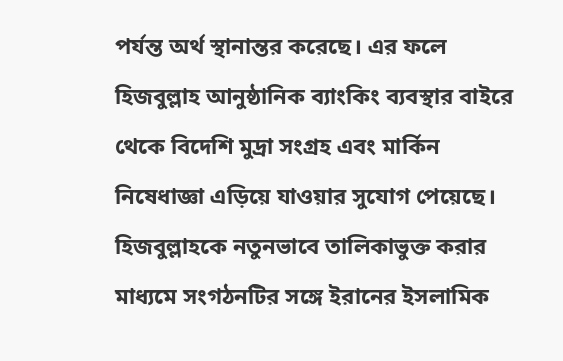পর্যন্ত অর্থ স্থানান্তর করেছে। এর ফলে হিজবুল্লাহ আনুষ্ঠানিক ব্যাংকিং ব্যবস্থার বাইরে থেকে বিদেশি মুদ্রা সংগ্রহ এবং মার্কিন নিষেধাজ্ঞা এড়িয়ে যাওয়ার সুযোগ পেয়েছে। হিজবুল্লাহকে নতুনভাবে তালিকাভুক্ত করার মাধ্যমে সংগঠনটির সঙ্গে ইরানের ইসলামিক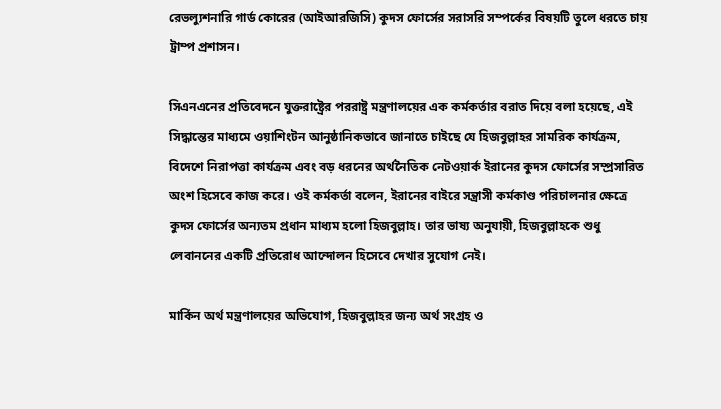রেভল্যুশনারি গার্ড কোরের (আইআরজিসি) কুদস ফোর্সের সরাসরি সম্পর্কের বিষয়টি তুলে ধরতে চায় ট্রাম্প প্রশাসন।

সিএনএনের প্রতিবেদনে যুক্তরাষ্ট্রের পররাষ্ট্র মন্ত্রণালয়ের এক কর্মকর্তার বরাত দিয়ে বলা হয়েছে, এই সিদ্ধান্তের মাধ্যমে ওয়াশিংটন আনুষ্ঠানিকভাবে জানাতে চাইছে যে হিজবুল্লাহর সামরিক কার্যক্রম, বিদেশে নিরাপত্তা কার্যক্রম এবং বড় ধরনের অর্থনৈতিক নেটওয়ার্ক ইরানের কুদস ফোর্সের সম্প্রসারিত অংশ হিসেবে কাজ করে। ওই কর্মকর্তা বলেন, ইরানের বাইরে সন্ত্রাসী কর্মকাণ্ড পরিচালনার ক্ষেত্রে কুদস ফোর্সের অন্যতম প্রধান মাধ্যম হলো হিজবুল্লাহ। তার ভাষ্য অনুযায়ী, হিজবুল্লাহকে শুধু লেবাননের একটি প্রতিরোধ আন্দোলন হিসেবে দেখার সুযোগ নেই।

মার্কিন অর্থ মন্ত্রণালয়ের অভিযোগ, হিজবুল্লাহর জন্য অর্থ সংগ্রহ ও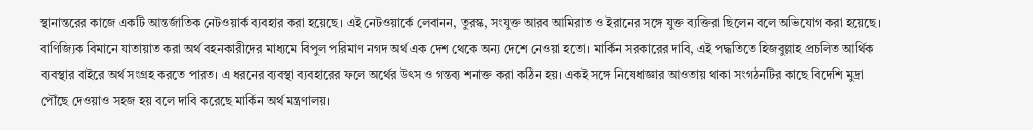স্থানান্তরের কাজে একটি আন্তর্জাতিক নেটওয়ার্ক ব্যবহার করা হয়েছে। এই নেটওয়ার্কে লেবানন, তুরস্ক, সংযুক্ত আরব আমিরাত ও ইরানের সঙ্গে যুক্ত ব্যক্তিরা ছিলেন বলে অভিযোগ করা হয়েছে। বাণিজ্যিক বিমানে যাতায়াত করা অর্থ বহনকারীদের মাধ্যমে বিপুল পরিমাণ নগদ অর্থ এক দেশ থেকে অন্য দেশে নেওয়া হতো। মার্কিন সরকারের দাবি, এই পদ্ধতিতে হিজবুল্লাহ প্রচলিত আর্থিক ব্যবস্থার বাইরে অর্থ সংগ্রহ করতে পারত। এ ধরনের ব্যবস্থা ব্যবহারের ফলে অর্থের উৎস ও গন্তব্য শনাক্ত করা কঠিন হয়। একই সঙ্গে নিষেধাজ্ঞার আওতায় থাকা সংগঠনটির কাছে বিদেশি মুদ্রা পৌঁছে দেওয়াও সহজ হয় বলে দাবি করেছে মার্কিন অর্থ মন্ত্রণালয়।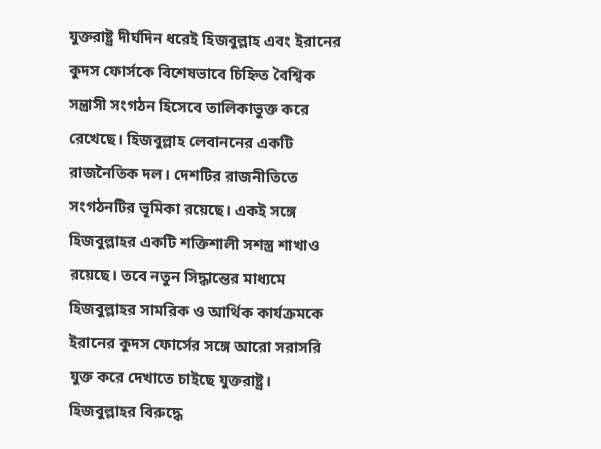যুক্তরাষ্ট্র দীর্ঘদিন ধরেই হিজবুল্লাহ এবং ইরানের কুদস ফোর্সকে বিশেষভাবে চিহ্নিত বৈশ্বিক সন্ত্রাসী সংগঠন হিসেবে তালিকাভুক্ত করে রেখেছে। হিজবুল্লাহ লেবাননের একটি রাজনৈতিক দল। দেশটির রাজনীতিতে সংগঠনটির ভূমিকা রয়েছে। একই সঙ্গে হিজবুল্লাহর একটি শক্তিশালী সশস্ত্র শাখাও রয়েছে। তবে নতুন সিদ্ধান্তের মাধ্যমে হিজবুল্লাহর সামরিক ও আর্থিক কার্যক্রমকে ইরানের কুদস ফোর্সের সঙ্গে আরো সরাসরি যুক্ত করে দেখাতে চাইছে যুক্তরাষ্ট্র। হিজবুল্লাহর বিরুদ্ধে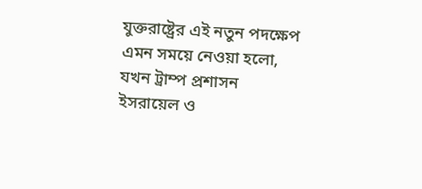যুক্তরাষ্ট্রের এই নতুন পদক্ষেপ এমন সময়ে নেওয়া হলো, যখন ট্রাম্প প্রশাসন ইসরায়েল ও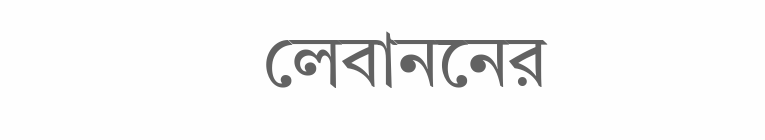লেবাননের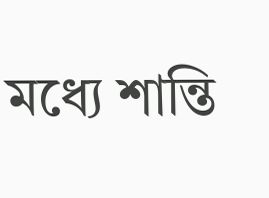মধ্যে শান্তি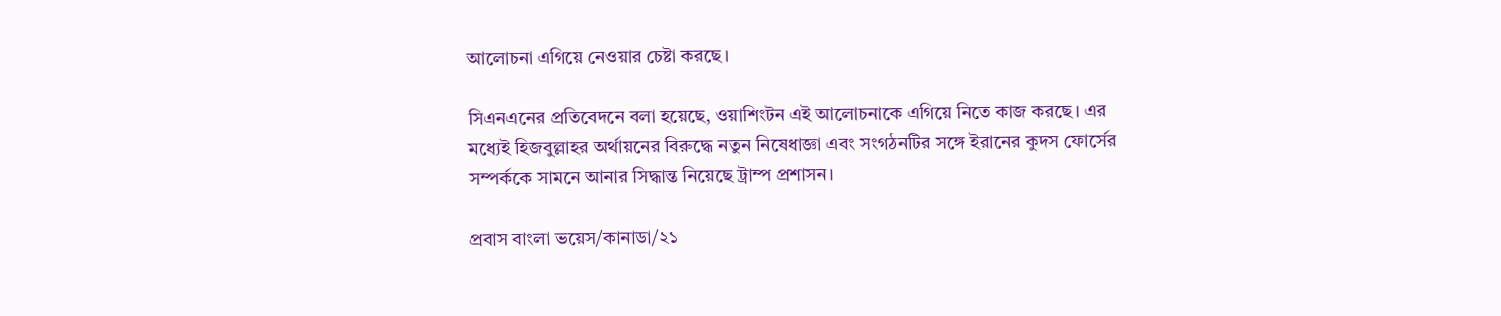আলোচনা এগিয়ে নেওয়ার চেষ্টা করছে।

সিএনএনের প্রতিবেদনে বলা হয়েছে, ওয়াশিংটন এই আলোচনাকে এগিয়ে নিতে কাজ করছে। এর মধ্যেই হিজবুল্লাহর অর্থায়নের বিরুদ্ধে নতুন নিষেধাজ্ঞা এবং সংগঠনটির সঙ্গে ইরানের কুদস ফোর্সের সম্পর্ককে সামনে আনার সিদ্ধান্ত নিয়েছে ট্রাম্প প্রশাসন।

প্রবাস বাংলা ভয়েস/কানাডা/২১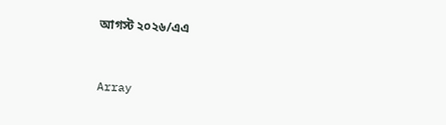আগস্ট ২০২৬/এএ


Array